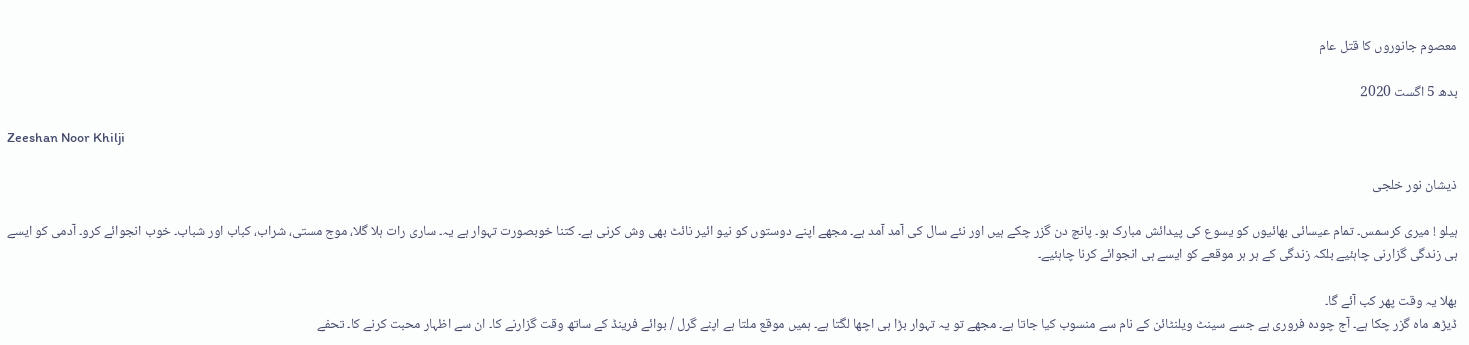معصوم جانوروں کا قتل عام

بدھ 5 اگست 2020

Zeeshan Noor Khilji

ذیشان نور خلجی

ہیلو ! میری کرسمس۔ تمام عیسائی بھائیوں کو یسوع کی پیدائش مبارک ہو۔ پانچ دن گزر چکے ہیں اور نئے سال کی آمد آمد ہے۔ مجھے اپنے دوستوں کو نیو ائیر نائٹ بھی وش کرنی ہے۔ کتنا خوبصورت تہوار ہے یہ۔ ساری رات ہلا گلا، موج مستی، شراب، کباب اور شباب۔ خوب انجوائے کرو۔ آدمی کو ایسے ہی زندگی گزارنی چاہئیے بلکہ زندگی کے ہر ہر موقعے کو ایسے ہی انجوائے کرنا چاہئیے۔

بھلا یہ وقت پھر کب آئے گا۔
ڈیڑھ ماہ گزر چکا ہے۔ آج چودہ فروری ہے جسے سینٹ ویلنٹائن کے نام سے منسوب کیا جاتا ہے۔ مجھے تو یہ تہوار بڑا ہی اچھا لگتا ہے۔ ہمیں موقع ملتا ہے اپنے گرل / بوائے فرینڈ کے ساتھ وقت گزارنے کا۔ ان سے اظہار محبت کرنے کا۔ تحفے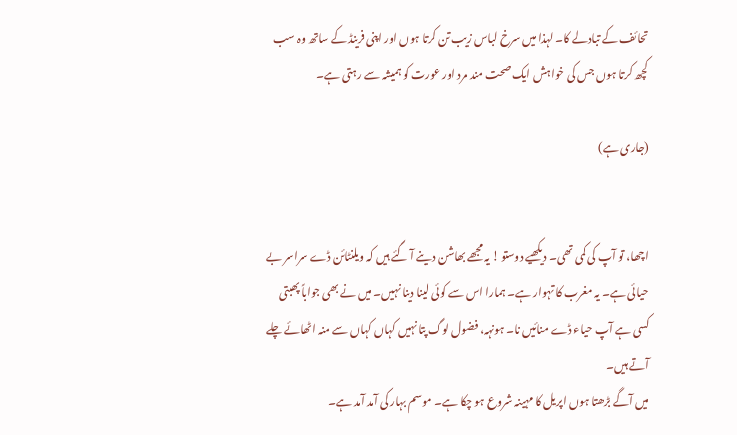تحائف کے تبادلے کا۔ لہذا میں سرخ لباس زیب تن کرتا ہوں اور اپنی فرینڈ کے ساتھ وہ سب کچھ کرتا ہوں جس کی خواہش ایک صحت مند مرد اور عورت کو ہمیشہ سے رہتی ہے۔

(جاری ہے)


اچھا، تو آپ کی کمی تھی۔ دیکھیے دوستو ! یہ مجھے بھاشن دینے آ گئے ہیں کہ ویلنٹائن ڈے سراسر بے حیائی ہے۔ یہ مغرب کا تہوار ہے۔ ہمارا اس سے کوئی لینا دینا نہیں۔ میں نے بھی جواباً پھبتی کسی ہے آپ حیاء ڈے منائیں نا۔ ہونہہ، فضول لوگ پتا نہیں کہاں کہاں سے منہ اٹھائے چلے آتے ہیں۔
میں آگے بڑھتا ہوں اپریل کا مہینہ شروع ہو چکا ہے۔ موسم بہار کی آمد آمد ہے۔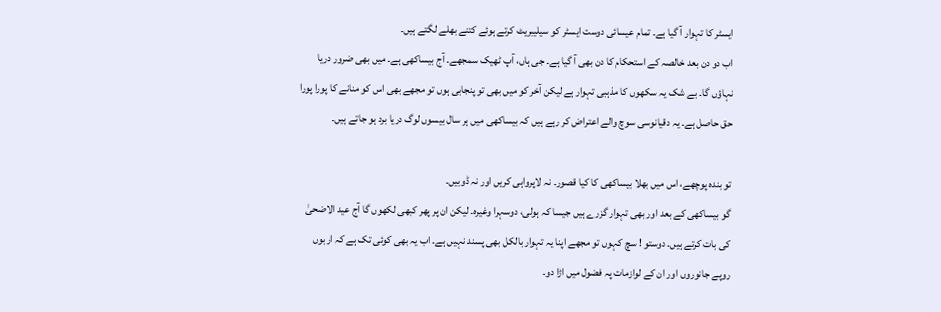ایسٹر کا تہوار آ گیا ہے۔ تمام عیسائی دوست ایسٹر کو سیلیبریٹ کرتے ہوئے کتنے بھلے لگتے ہیں۔
اب دو دن بعد خالصہ کے استحکام کا دن بھی آ گیا ہے۔ جی ہاں، آپ ٹھیک سمجھے۔ آج بیساکھی ہے۔ میں بھی ضرور دریا نہاؤں گا۔ بے شک یہ سکھوں کا مذہبی تہوار ہے لیکن آخر کو میں بھی تو پنجابی ہوں تو مجھے بھی اس کو منانے کا پورا پورا حق حاصل ہے۔ یہ دقیانوسی سوچ والے اعتراض کر رہے ہیں کہ بیساکھی میں ہر سال بیسوں لوگ دریا برد ہو جاتے ہیں۔

تو بندہ پوچھے، اس میں بھلا بیساکھی کا کیا قصور۔ نہ لاپرواہی کریں اور نہ ڈوبیں۔
گو بیساکھی کے بعد اور بھی تہوار گزرے ہیں جیسا کہ ہولی، دوسہرا وغیرہ۔ لیکن ان پر پھر کبھی لکھوں گا آج عید الاضحیٰ کی بات کرتے ہیں۔ دوستو ! سچ کہوں تو مجھے اپنا یہ تہوار بالکل بھی پسند نہیں ہے۔ اب یہ بھی کوئی تک ہے کہ اربوں روپے جانوروں اور ان کے لوازمات پہ فضول میں اڑا دو۔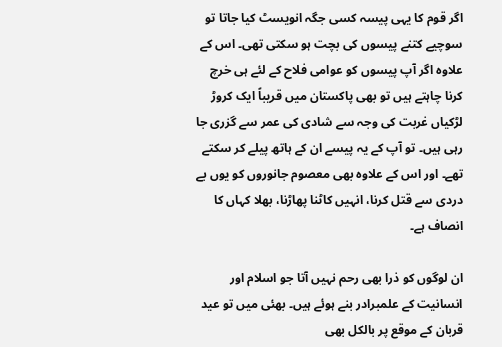اگر قوم کا یہی پیسہ کسی جگہ انویسٹ کیا جاتا تو سوچیے کتنے پیسوں کی بچت ہو سکتی تھی۔ اس کے علاوہ اگر آپ پیسوں کو عوامی فلاح کے لئے ہی خرچ کرنا چاہتے ہیں تو بھی پاکستان میں قریباً ایک کروڑ لڑکیاں غربت کی وجہ سے شادی کی عمر سے گزری جا رہی ہیں۔ تو آپ کے یہ پیسے ان کے ہاتھ پیلے کر سکتے تھے۔ اور اس کے علاوہ بھی معصوم جانوروں کو یوں بے دردی سے قتل کرنا، انہیں کاٹنا پھاڑنا، بھلا کہاں کا انصاف ہے۔

ان لوگوں کو ذرا بھی رحم نہیں آتا جو اسلام اور انسانیت کے علمبرادر بنے ہوئے ہیں۔ بھئی میں تو عید قربان کے موقع پر بالکل بھی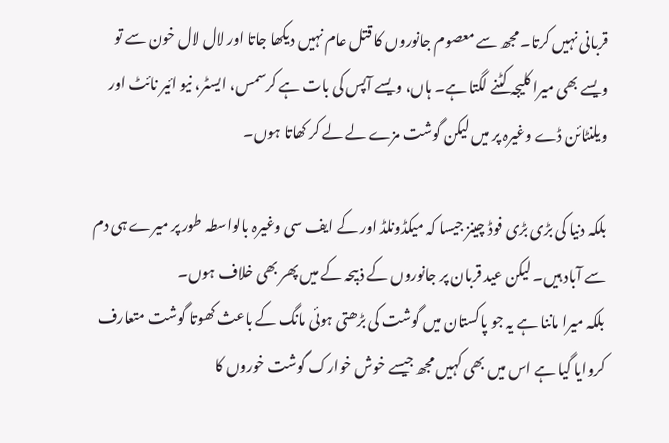قربانی نہیں کرتا۔ مجھ سے معصوم جانوروں کا قتل عام نہیں دیکھا جاتا اور لال لال خون سے تو ویسے بھی میرا کلیجہ کٹنے لگتا ہے۔ ہاں، ویسے آپس کی بات ہے کرسمس، ایسٹر، نیو ائیر نائٹ اور ویلنٹائن ڈے وغیرہ پر میں لیکن گوشت مزے لے لے کر کھاتا ہوں۔

بلکہ دنیا کی بڑی بڑی فوڈ چینز جیسا کہ میکڈونلڈ اور کے ایف سی وغیرہ بالواسطہ طور پر میرے ہی دم سے آباد ہیں۔ لیکن عید قربان پر جانوروں کے ذبیحہ کے میں پھر بھی خلاف ہوں۔
بلکہ میرا ماننا ہے یہ جو پاکستان میں گوشت کی بڑھتی ہوئی مانگ کے باعث کھوتا گوشت متعارف کروایا گیا ہے اس میں بھی کہیں مجھ جیسے خوش خوارک گوشت خوروں کا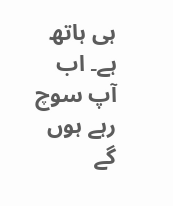ہی ہاتھ ہے۔ اب آپ سوچ رہے ہوں گے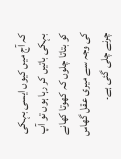کہ آج میں کیوں ایسی بہکی بہکی باتیں کر رہا ہوں تو آپ کو بتاتا چلوں کہ کھوتا کھانے کی وجہ سے میری عقل گھاس چرنے چلی گئی ہے۔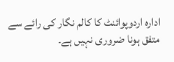ادارہ اردوپوائنٹ کا کالم نگار کی رائے سے متفق ہونا ضروری نہیں ہے۔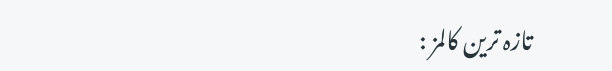تازہ ترین کالمز :